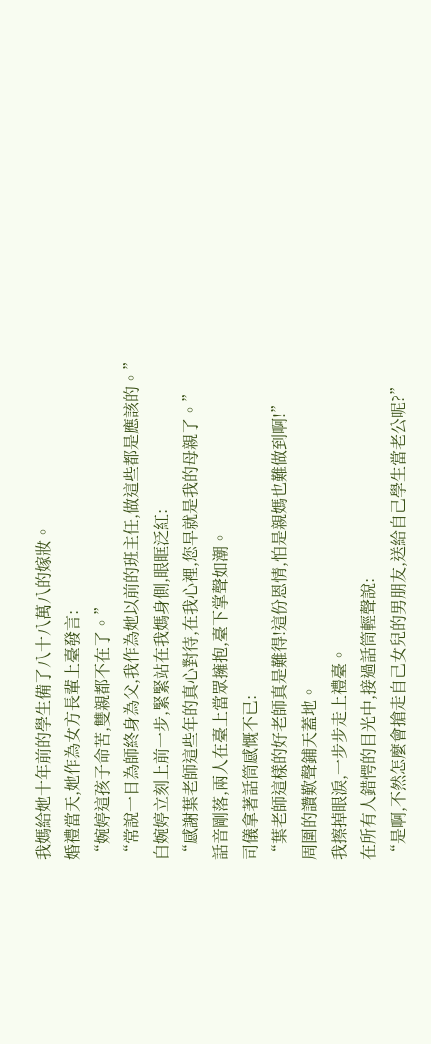我媽給她十年前的學生備了八十八萬八的嫁妝。
婚禮當天,她作為女方長輩上臺發言:
“婉婷這孩子命苦,雙親都不在了。”
“常說一日為師終身為父,我作為她以前的班主任,做這些都是應該的。”
白婉婷立刻上前一步,緊緊站在我媽身側,眼眶泛紅:
“感謝葉老師這些年的真心對待,在我心裡,您早就是我的母親了。”
話音剛落,兩人在臺上當眾擁抱,臺下掌聲如潮。
司儀拿著話筒感慨不已:
“葉老師這樣的好老師真是難得!這份恩情,怕是親媽也難做到啊!”
周圍的讚歎聲鋪天蓋地。
我擦掉眼淚,一步步走上禮臺。
在所有人錯愕的目光中,接過話筒輕聲說:
“是啊,不然怎麼會搶走自己女兒的男朋友,送給自己學生當老公呢?”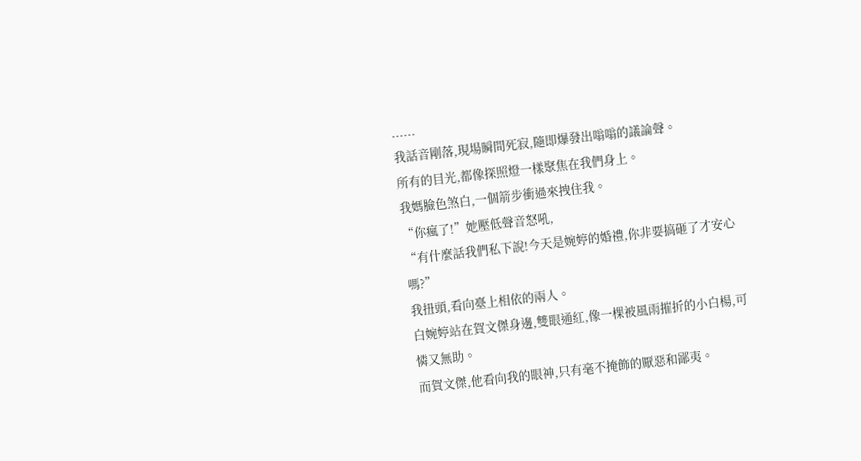......
我話音剛落,現場瞬間死寂,隨即爆發出嗡嗡的議論聲。
所有的目光,都像探照燈一樣聚焦在我們身上。
我媽臉色煞白,一個箭步衝過來拽住我。
“你瘋了!”她壓低聲音怒吼,
“有什麼話我們私下說!今天是婉婷的婚禮,你非要搞砸了才安心嗎?”
我扭頭,看向臺上相依的兩人。
白婉婷站在賀文傑身邊,雙眼通紅,像一棵被風雨摧折的小白楊,可憐又無助。
而賀文傑,他看向我的眼神,只有毫不掩飾的厭惡和鄙夷。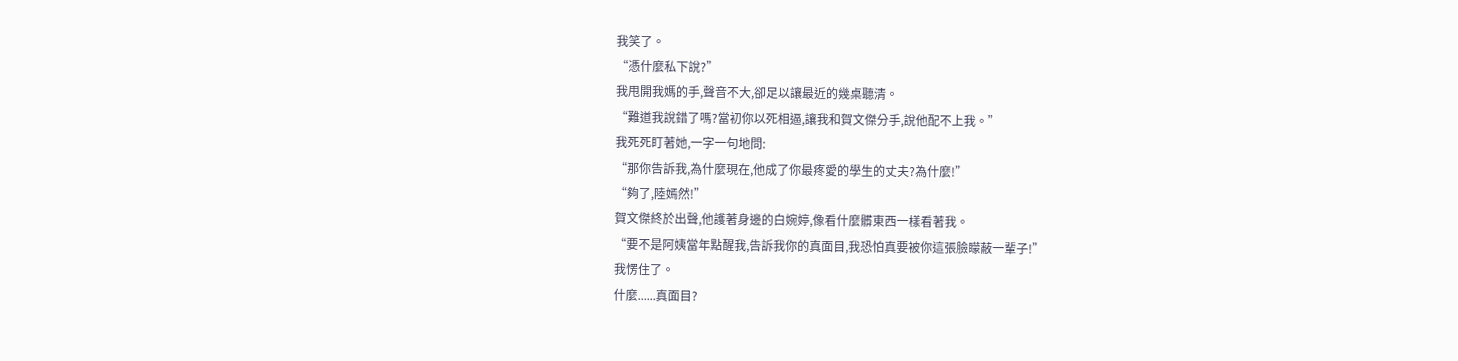我笑了。
“憑什麼私下說?”
我甩開我媽的手,聲音不大,卻足以讓最近的幾桌聽清。
“難道我說錯了嗎?當初你以死相逼,讓我和賀文傑分手,說他配不上我。”
我死死盯著她,一字一句地問:
“那你告訴我,為什麼現在,他成了你最疼愛的學生的丈夫?為什麼!”
“夠了,陸嫣然!”
賀文傑終於出聲,他護著身邊的白婉婷,像看什麼髒東西一樣看著我。
“要不是阿姨當年點醒我,告訴我你的真面目,我恐怕真要被你這張臉矇蔽一輩子!”
我愣住了。
什麼......真面目?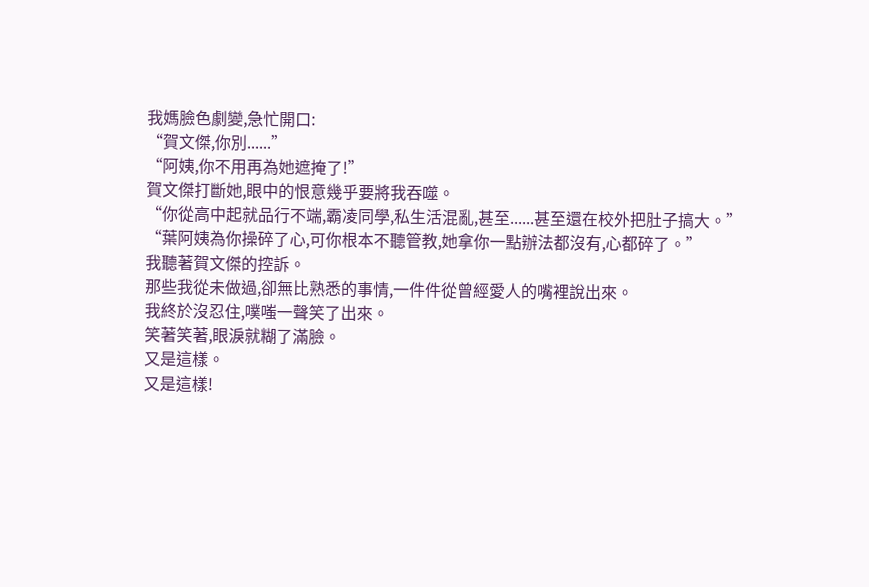我媽臉色劇變,急忙開口:
“賀文傑,你別......”
“阿姨,你不用再為她遮掩了!”
賀文傑打斷她,眼中的恨意幾乎要將我吞噬。
“你從高中起就品行不端,霸凌同學,私生活混亂,甚至......甚至還在校外把肚子搞大。”
“葉阿姨為你操碎了心,可你根本不聽管教,她拿你一點辦法都沒有,心都碎了。”
我聽著賀文傑的控訴。
那些我從未做過,卻無比熟悉的事情,一件件從曾經愛人的嘴裡說出來。
我終於沒忍住,噗嗤一聲笑了出來。
笑著笑著,眼淚就糊了滿臉。
又是這樣。
又是這樣!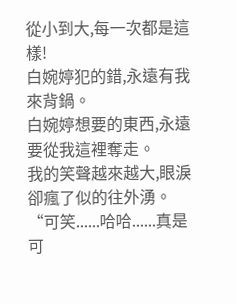從小到大,每一次都是這樣!
白婉婷犯的錯,永遠有我來背鍋。
白婉婷想要的東西,永遠要從我這裡奪走。
我的笑聲越來越大,眼淚卻瘋了似的往外湧。
“可笑......哈哈......真是可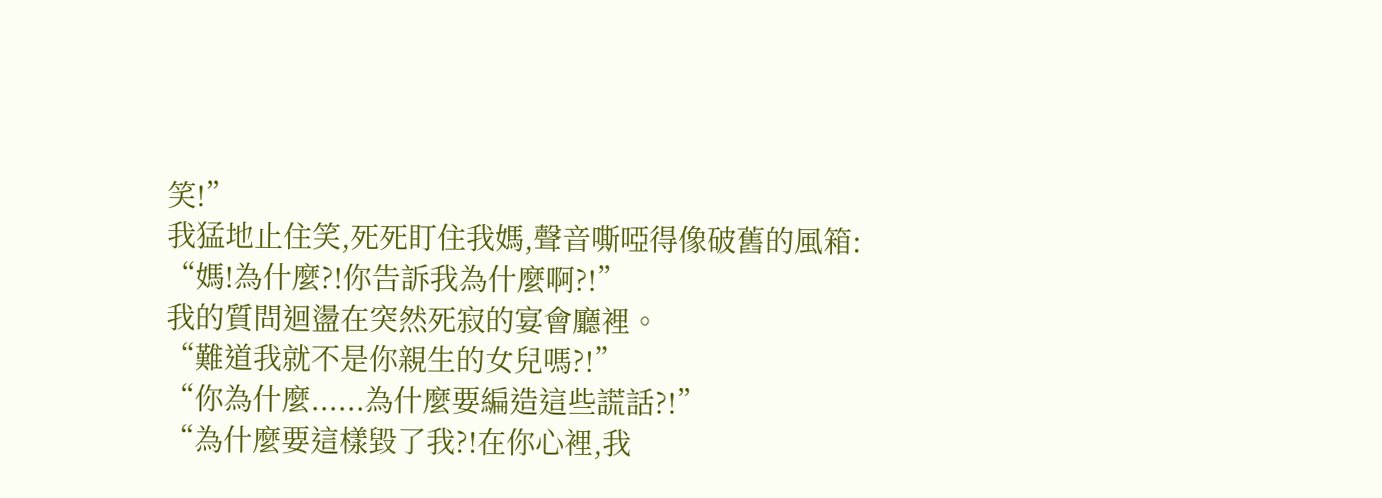笑!”
我猛地止住笑,死死盯住我媽,聲音嘶啞得像破舊的風箱:
“媽!為什麼?!你告訴我為什麼啊?!”
我的質問迴盪在突然死寂的宴會廳裡。
“難道我就不是你親生的女兒嗎?!”
“你為什麼......為什麼要編造這些謊話?!”
“為什麼要這樣毀了我?!在你心裡,我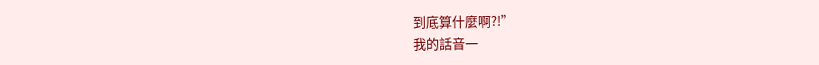到底算什麼啊?!”
我的話音一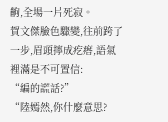齣,全場一片死寂。
賀文傑臉色驟變,往前跨了一步,眉頭擰成疙瘩,語氣裡滿是不可置信:
“編的謊話?”
“陸嫣然,你什麼意思?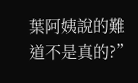葉阿姨說的難道不是真的?”